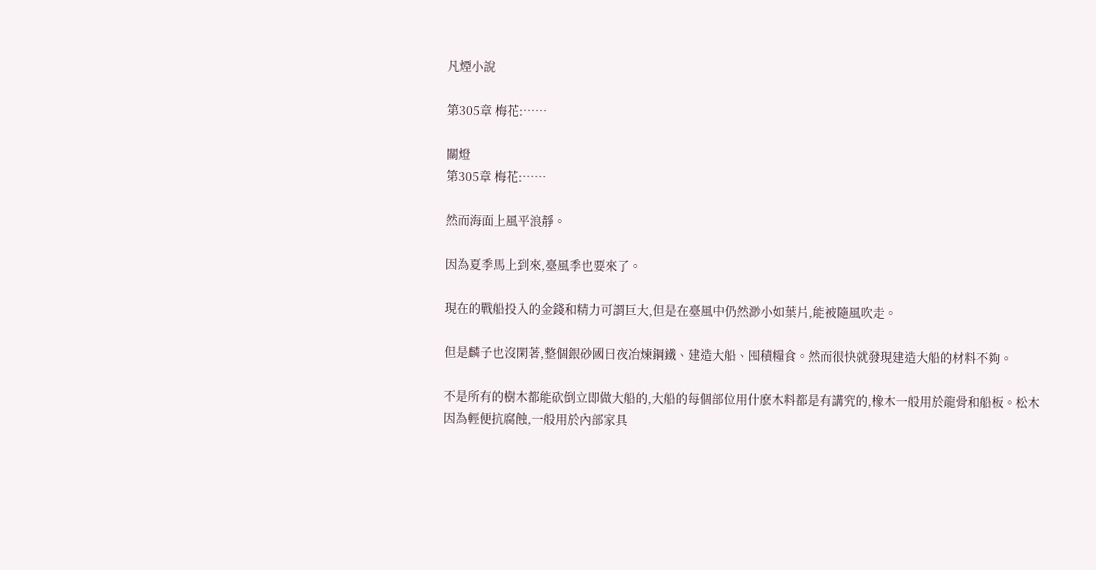凡煙小說

第305章 梅花:……

關燈
第305章 梅花:……

然而海面上風平浪靜。

因為夏季馬上到來,臺風季也要來了。

現在的戰船投入的金錢和精力可謂巨大,但是在臺風中仍然渺小如葉片,能被隨風吹走。

但是麟子也沒閑著,整個銀砂國日夜冶煉鋼鐵、建造大船、囤積糧食。然而很快就發現建造大船的材料不夠。

不是所有的樹木都能砍倒立即做大船的,大船的每個部位用什麽木料都是有講究的,橡木一般用於龍骨和船板。松木因為輕便抗腐蝕,一般用於內部家具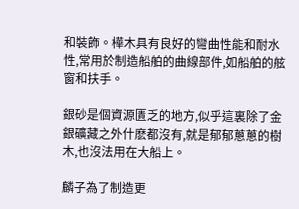和裝飾。樺木具有良好的彎曲性能和耐水性,常用於制造船舶的曲線部件,如船舶的舷窗和扶手。

銀砂是個資源匱乏的地方,似乎這裏除了金銀礦藏之外什麽都沒有,就是郁郁蔥蔥的樹木,也沒法用在大船上。

麟子為了制造更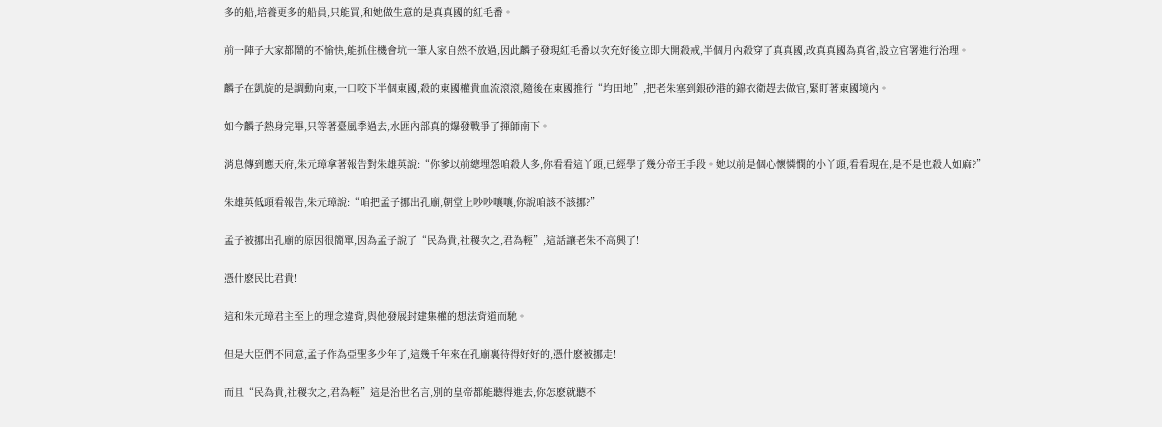多的船,培養更多的船員,只能買,和她做生意的是真真國的紅毛番。

前一陣子大家都鬧的不愉快,能抓住機會坑一筆人家自然不放過,因此麟子發現紅毛番以次充好後立即大開殺戒,半個月內殺穿了真真國,改真真國為真省,設立官署進行治理。

麟子在凱旋的是調動向東,一口咬下半個東國,殺的東國權貴血流滾滾,隨後在東國推行“均田地”,把老朱塞到銀砂港的錦衣衛趕去做官,緊盯著東國境內。

如今麟子熱身完畢,只等著臺風季過去,水匪內部真的爆發戰爭了揮師南下。

消息傳到應天府,朱元璋拿著報告對朱雄英說:“你爹以前總埋怨咱殺人多,你看看這丫頭,已經學了幾分帝王手段。她以前是個心懷憐憫的小丫頭,看看現在,是不是也殺人如麻?”

朱雄英低頭看報告,朱元璋說:“咱把孟子挪出孔廟,朝堂上吵吵嚷嚷,你說咱該不該挪?”

孟子被挪出孔廟的原因很簡單,因為孟子說了“民為貴,社稷次之,君為輕”,這話讓老朱不高興了!

憑什麽民比君貴!

這和朱元璋君主至上的理念違背,與他發展封建集權的想法背道而馳。

但是大臣們不同意,孟子作為亞聖多少年了,這幾千年來在孔廟裏待得好好的,憑什麽被挪走!

而且“民為貴,社稷次之,君為輕”這是治世名言,別的皇帝都能聽得進去,你怎麽就聽不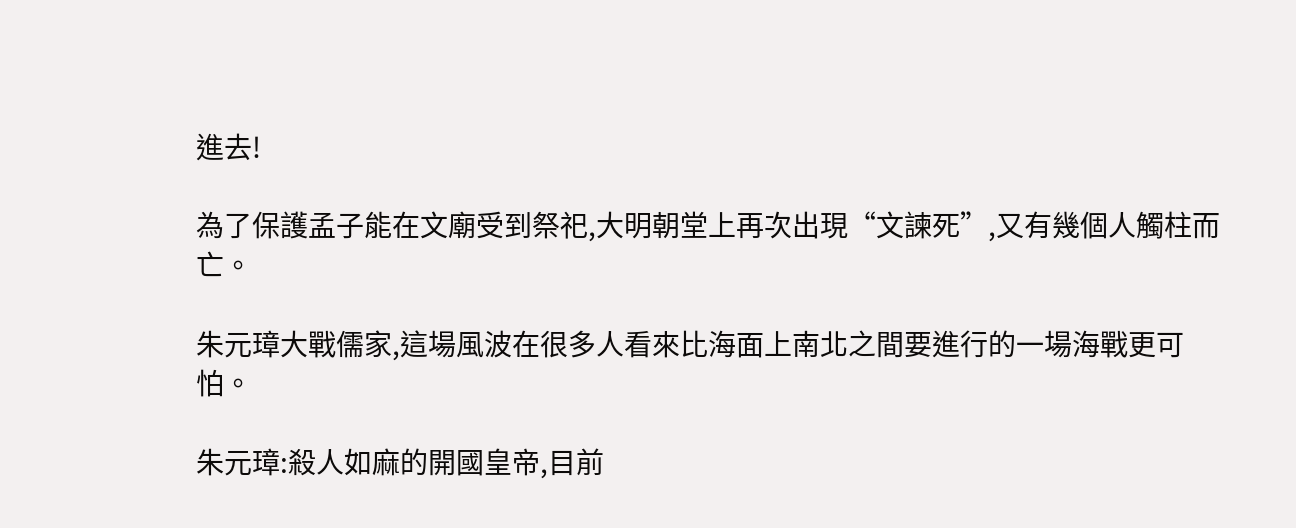進去!

為了保護孟子能在文廟受到祭祀,大明朝堂上再次出現“文諫死”,又有幾個人觸柱而亡。

朱元璋大戰儒家,這場風波在很多人看來比海面上南北之間要進行的一場海戰更可怕。

朱元璋:殺人如麻的開國皇帝,目前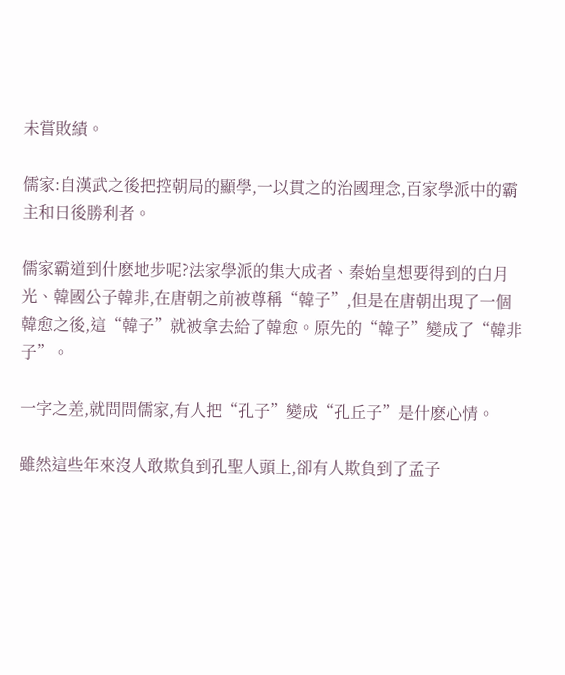未嘗敗績。

儒家:自漢武之後把控朝局的顯學,一以貫之的治國理念,百家學派中的霸主和日後勝利者。

儒家霸道到什麽地步呢?法家學派的集大成者、秦始皇想要得到的白月光、韓國公子韓非,在唐朝之前被尊稱“韓子”,但是在唐朝出現了一個韓愈之後,這“韓子”就被拿去給了韓愈。原先的“韓子”變成了“韓非子”。

一字之差,就問問儒家,有人把“孔子”變成“孔丘子”是什麽心情。

雖然這些年來沒人敢欺負到孔聖人頭上,卻有人欺負到了孟子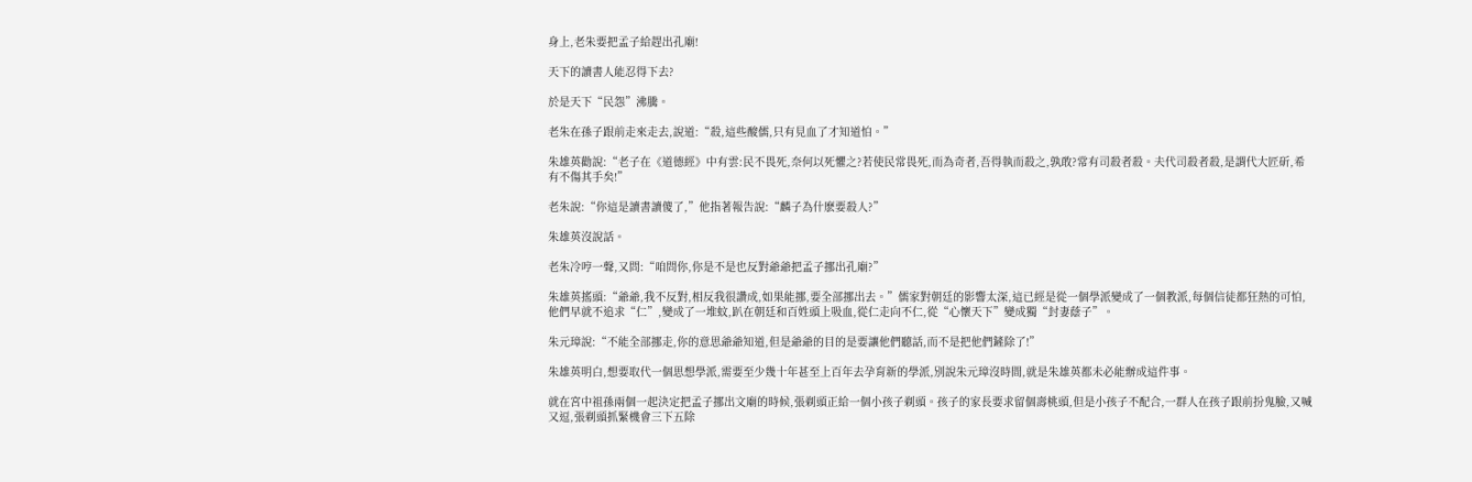身上,老朱要把孟子給趕出孔廟!

天下的讀書人能忍得下去?

於是天下“民怨”沸騰。

老朱在孫子跟前走來走去,說道:“殺,這些酸儒,只有見血了才知道怕。”

朱雄英勸說:“老子在《道德經》中有雲:民不畏死,奈何以死懼之?若使民常畏死,而為奇者,吾得執而殺之,孰敢?常有司殺者殺。夫代司殺者殺,是謂代大匠斫,希有不傷其手矣!”

老朱說:“你這是讀書讀傻了,”他指著報告說:“麟子為什麽要殺人?”

朱雄英沒說話。

老朱冷哼一聲,又問:“咱問你,你是不是也反對爺爺把孟子挪出孔廟?”

朱雄英搖頭:“爺爺,我不反對,相反我很讚成,如果能挪,要全部挪出去。”儒家對朝廷的影響太深,這已經是從一個學派變成了一個教派,每個信徒都狂熱的可怕,他們早就不追求“仁”,變成了一堆蚊,趴在朝廷和百姓頭上吸血,從仁走向不仁,從“心懷天下”變成獨“封妻蔭子”。

朱元璋說:“不能全部挪走,你的意思爺爺知道,但是爺爺的目的是要讓他們聽話,而不是把他們鏟除了!”

朱雄英明白,想要取代一個思想學派,需要至少幾十年甚至上百年去孕育新的學派,別說朱元璋沒時間,就是朱雄英都未必能辦成這件事。

就在宮中祖孫兩個一起決定把孟子挪出文廟的時候,張剃頭正給一個小孩子剃頭。孩子的家長要求留個壽桃頭,但是小孩子不配合,一群人在孩子跟前扮鬼臉,又喊又逗,張剃頭抓緊機會三下五除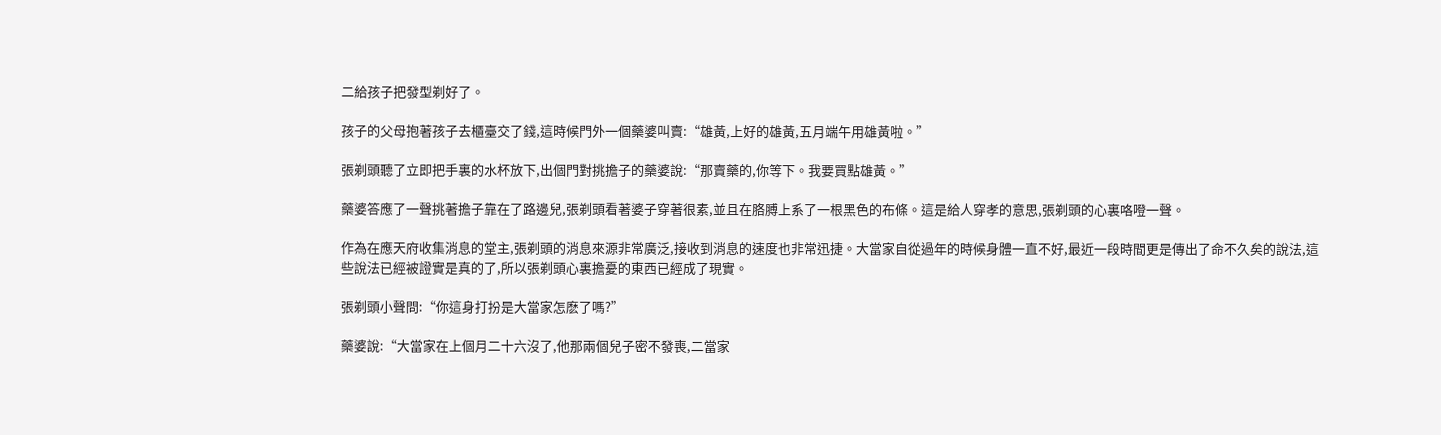二給孩子把發型剃好了。

孩子的父母抱著孩子去櫃臺交了錢,這時候門外一個藥婆叫賣:“雄黃,上好的雄黃,五月端午用雄黃啦。”

張剃頭聽了立即把手裏的水杯放下,出個門對挑擔子的藥婆說:“那賣藥的,你等下。我要買點雄黃。”

藥婆答應了一聲挑著擔子靠在了路邊兒,張剃頭看著婆子穿著很素,並且在胳膊上系了一根黑色的布條。這是給人穿孝的意思,張剃頭的心裏咯噔一聲。

作為在應天府收集消息的堂主,張剃頭的消息來源非常廣泛,接收到消息的速度也非常迅捷。大當家自從過年的時候身體一直不好,最近一段時間更是傳出了命不久矣的說法,這些說法已經被證實是真的了,所以張剃頭心裏擔憂的東西已經成了現實。

張剃頭小聲問:“你這身打扮是大當家怎麽了嗎?”

藥婆說:“大當家在上個月二十六沒了,他那兩個兒子密不發喪,二當家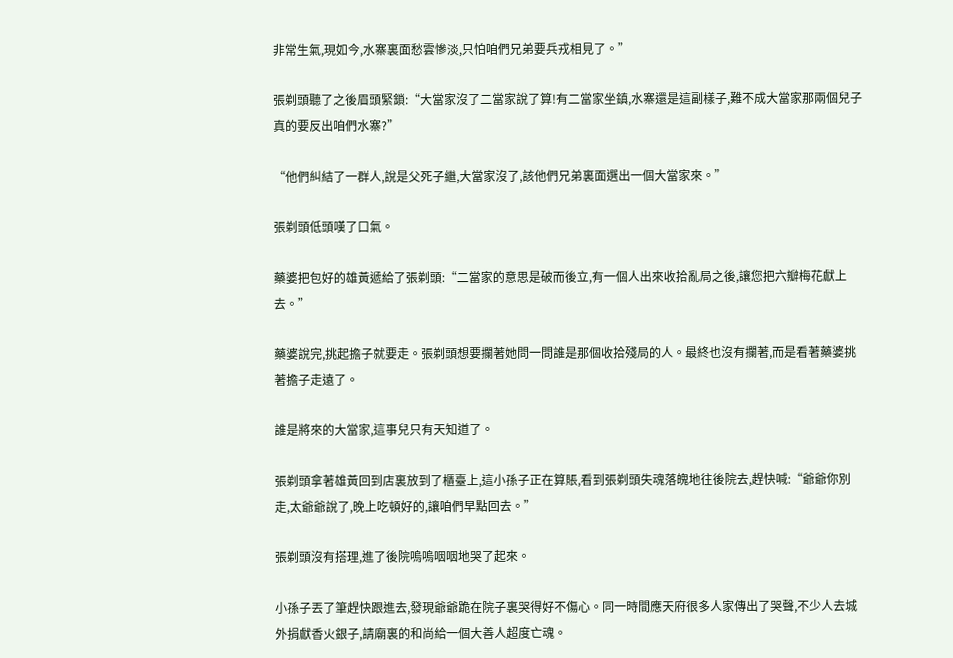非常生氣,現如今,水寨裏面愁雲慘淡,只怕咱們兄弟要兵戎相見了。”

張剃頭聽了之後眉頭緊鎖:“大當家沒了二當家說了算!有二當家坐鎮,水寨還是這副樣子,難不成大當家那兩個兒子真的要反出咱們水寨?”

“他們糾結了一群人,說是父死子繼,大當家沒了,該他們兄弟裏面選出一個大當家來。”

張剃頭低頭嘆了口氣。

藥婆把包好的雄黃遞給了張剃頭:“二當家的意思是破而後立,有一個人出來收拾亂局之後,讓您把六瓣梅花獻上去。”

藥婆說完,挑起擔子就要走。張剃頭想要攔著她問一問誰是那個收拾殘局的人。最終也沒有攔著,而是看著藥婆挑著擔子走遠了。

誰是將來的大當家,這事兒只有天知道了。

張剃頭拿著雄黃回到店裏放到了櫃臺上,這小孫子正在算賬,看到張剃頭失魂落魄地往後院去,趕快喊:“爺爺你別走,太爺爺說了,晚上吃頓好的,讓咱們早點回去。”

張剃頭沒有搭理,進了後院嗚嗚咽咽地哭了起來。

小孫子丟了筆趕快跟進去,發現爺爺跪在院子裏哭得好不傷心。同一時間應天府很多人家傳出了哭聲,不少人去城外捐獻香火銀子,請廟裏的和尚給一個大善人超度亡魂。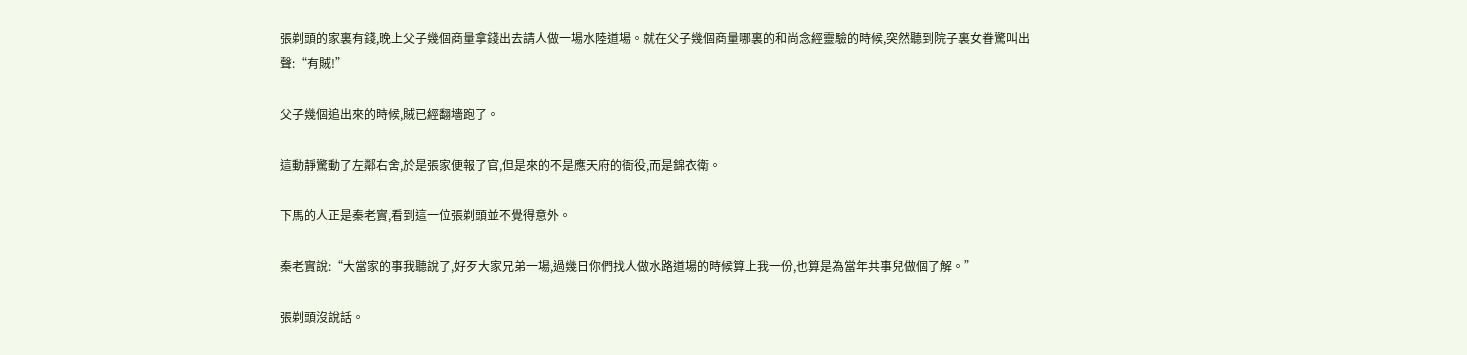張剃頭的家裏有錢,晚上父子幾個商量拿錢出去請人做一場水陸道場。就在父子幾個商量哪裏的和尚念經靈驗的時候,突然聽到院子裏女眷驚叫出聲:“有賊!”

父子幾個追出來的時候,賊已經翻墻跑了。

這動靜驚動了左鄰右舍,於是張家便報了官,但是來的不是應天府的衙役,而是錦衣衛。

下馬的人正是秦老實,看到這一位張剃頭並不覺得意外。

秦老實說:“大當家的事我聽說了,好歹大家兄弟一場,過幾日你們找人做水路道場的時候算上我一份,也算是為當年共事兒做個了解。”

張剃頭沒說話。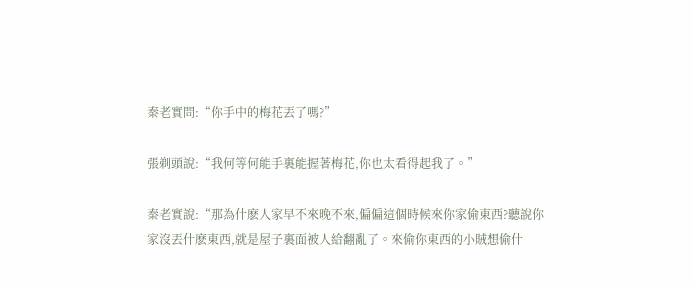秦老實問:“你手中的梅花丟了嗎?”

張剃頭說:“我何等何能手裏能握著梅花,你也太看得起我了。”

秦老實說:“那為什麽人家早不來晚不來,偏偏這個時候來你家偷東西?聽說你家沒丟什麽東西,就是屋子裏面被人給翻亂了。來偷你東西的小賊想偷什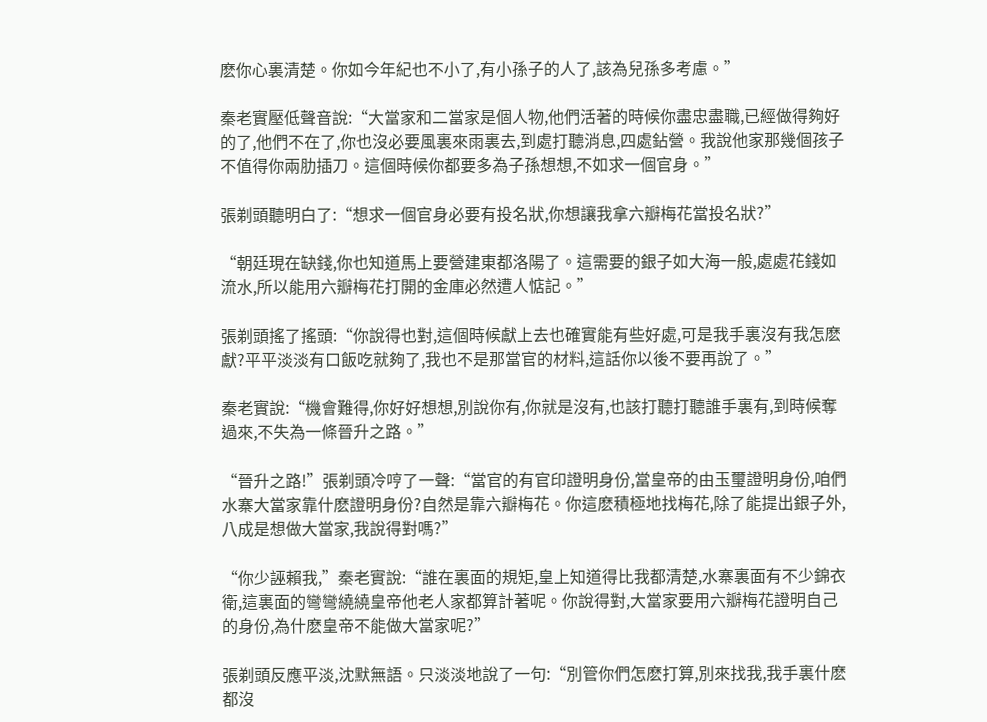麽你心裏清楚。你如今年紀也不小了,有小孫子的人了,該為兒孫多考慮。”

秦老實壓低聲音說:“大當家和二當家是個人物,他們活著的時候你盡忠盡職,已經做得夠好的了,他們不在了,你也沒必要風裏來雨裏去,到處打聽消息,四處鉆營。我說他家那幾個孩子不值得你兩肋插刀。這個時候你都要多為子孫想想,不如求一個官身。”

張剃頭聽明白了:“想求一個官身必要有投名狀,你想讓我拿六瓣梅花當投名狀?”

“朝廷現在缺錢,你也知道馬上要營建東都洛陽了。這需要的銀子如大海一般,處處花錢如流水,所以能用六瓣梅花打開的金庫必然遭人惦記。”

張剃頭搖了搖頭:“你說得也對,這個時候獻上去也確實能有些好處,可是我手裏沒有我怎麽獻?平平淡淡有口飯吃就夠了,我也不是那當官的材料,這話你以後不要再說了。”

秦老實說:“機會難得,你好好想想,別說你有,你就是沒有,也該打聽打聽誰手裏有,到時候奪過來,不失為一條晉升之路。”

“晉升之路!”張剃頭冷哼了一聲:“當官的有官印證明身份,當皇帝的由玉璽證明身份,咱們水寨大當家靠什麽證明身份?自然是靠六瓣梅花。你這麽積極地找梅花,除了能提出銀子外,八成是想做大當家,我說得對嗎?”

“你少誣賴我,”秦老實說:“誰在裏面的規矩,皇上知道得比我都清楚,水寨裏面有不少錦衣衛,這裏面的彎彎繞繞皇帝他老人家都算計著呢。你說得對,大當家要用六瓣梅花證明自己的身份,為什麽皇帝不能做大當家呢?”

張剃頭反應平淡,沈默無語。只淡淡地說了一句:“別管你們怎麽打算,別來找我,我手裏什麽都沒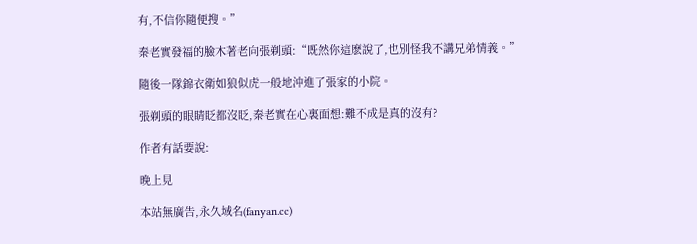有,不信你隨便搜。”

秦老實發福的臉木著老向張剃頭:“既然你這麽說了,也別怪我不講兄弟情義。”

隨後一隊錦衣衛如狼似虎一般地沖進了張家的小院。

張剃頭的眼睛眨都沒眨,秦老實在心裏面想:難不成是真的沒有?

作者有話要說:

晚上見

本站無廣告,永久域名(fanyan.cc)